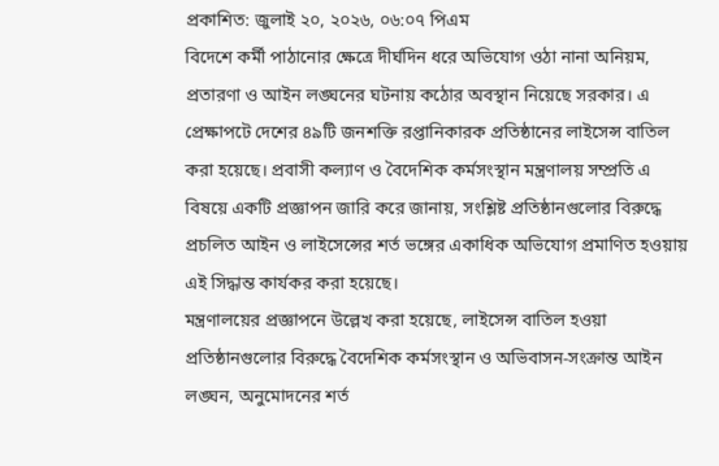প্রকাশিত: জুলাই ২০, ২০২৬, ০৬:০৭ পিএম
বিদেশে কর্মী পাঠানোর ক্ষেত্রে দীর্ঘদিন ধরে অভিযোগ ওঠা নানা অনিয়ম, প্রতারণা ও আইন লঙ্ঘনের ঘটনায় কঠোর অবস্থান নিয়েছে সরকার। এ প্রেক্ষাপটে দেশের ৪৯টি জনশক্তি রপ্তানিকারক প্রতিষ্ঠানের লাইসেন্স বাতিল করা হয়েছে। প্রবাসী কল্যাণ ও বৈদেশিক কর্মসংস্থান মন্ত্রণালয় সম্প্রতি এ বিষয়ে একটি প্রজ্ঞাপন জারি করে জানায়, সংশ্লিষ্ট প্রতিষ্ঠানগুলোর বিরুদ্ধে প্রচলিত আইন ও লাইসেন্সের শর্ত ভঙ্গের একাধিক অভিযোগ প্রমাণিত হওয়ায় এই সিদ্ধান্ত কার্যকর করা হয়েছে।
মন্ত্রণালয়ের প্রজ্ঞাপনে উল্লেখ করা হয়েছে, লাইসেন্স বাতিল হওয়া প্রতিষ্ঠানগুলোর বিরুদ্ধে বৈদেশিক কর্মসংস্থান ও অভিবাসন-সংক্রান্ত আইন লঙ্ঘন, অনুমোদনের শর্ত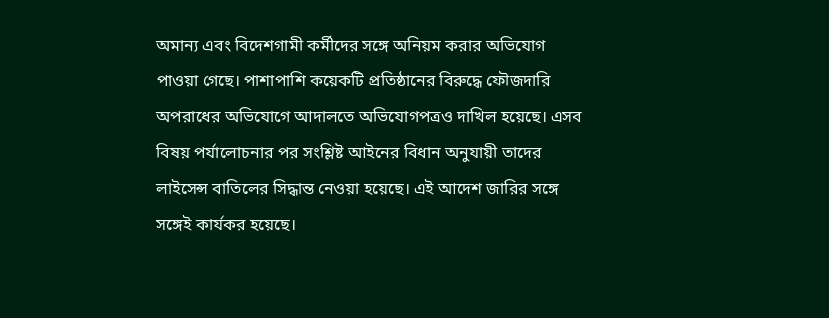অমান্য এবং বিদেশগামী কর্মীদের সঙ্গে অনিয়ম করার অভিযোগ পাওয়া গেছে। পাশাপাশি কয়েকটি প্রতিষ্ঠানের বিরুদ্ধে ফৌজদারি অপরাধের অভিযোগে আদালতে অভিযোগপত্রও দাখিল হয়েছে। এসব বিষয় পর্যালোচনার পর সংশ্লিষ্ট আইনের বিধান অনুযায়ী তাদের লাইসেন্স বাতিলের সিদ্ধান্ত নেওয়া হয়েছে। এই আদেশ জারির সঙ্গে সঙ্গেই কার্যকর হয়েছে।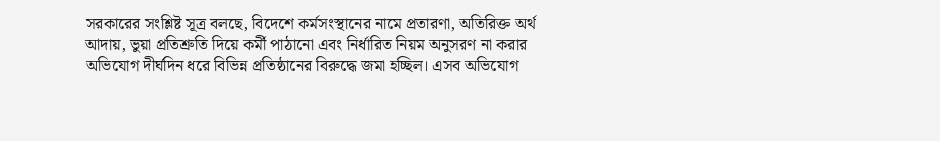সরকারের সংশ্লিষ্ট সূত্র বলছে, বিদেশে কর্মসংস্থানের নামে প্রতারণা, অতিরিক্ত অর্থ আদায়, ভুয়া প্রতিশ্রুতি দিয়ে কর্মী পাঠানো এবং নির্ধারিত নিয়ম অনুসরণ না করার অভিযোগ দীর্ঘদিন ধরে বিভিন্ন প্রতিষ্ঠানের বিরুদ্ধে জমা হচ্ছিল। এসব অভিযোগ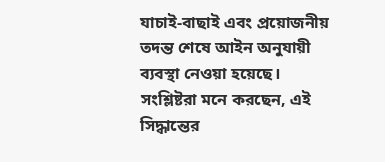যাচাই-বাছাই এবং প্রয়োজনীয় তদন্ত শেষে আইন অনুযায়ী ব্যবস্থা নেওয়া হয়েছে।
সংশ্লিষ্টরা মনে করছেন, এই সিদ্ধান্তের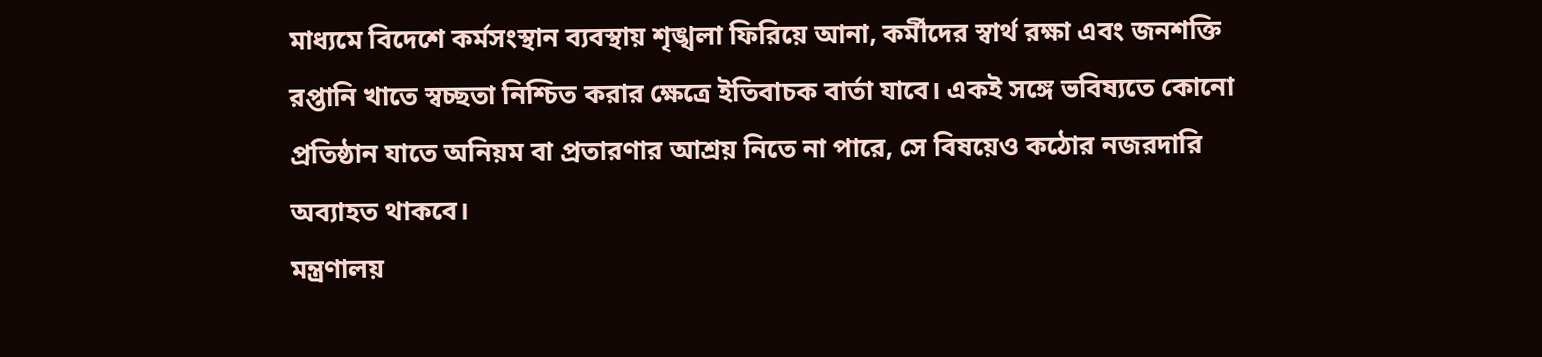মাধ্যমে বিদেশে কর্মসংস্থান ব্যবস্থায় শৃঙ্খলা ফিরিয়ে আনা, কর্মীদের স্বার্থ রক্ষা এবং জনশক্তি রপ্তানি খাতে স্বচ্ছতা নিশ্চিত করার ক্ষেত্রে ইতিবাচক বার্তা যাবে। একই সঙ্গে ভবিষ্যতে কোনো প্রতিষ্ঠান যাতে অনিয়ম বা প্রতারণার আশ্রয় নিতে না পারে, সে বিষয়েও কঠোর নজরদারি অব্যাহত থাকবে।
মন্ত্রণালয়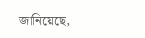জানিয়েছে,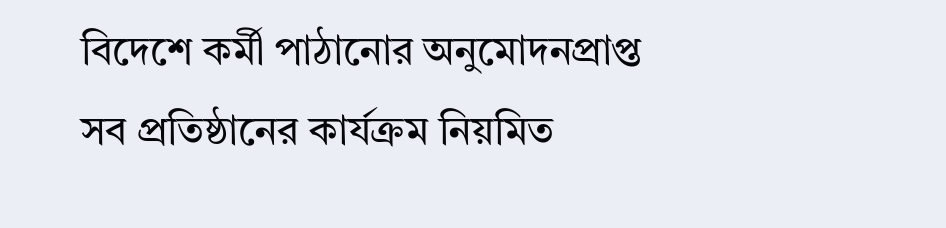বিদেশে কর্মী পাঠানোর অনুমোদনপ্রাপ্ত সব প্রতিষ্ঠানের কার্যক্রম নিয়মিত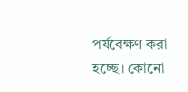পর্যবেক্ষণ করা হচ্ছে। কোনো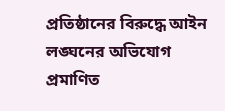প্রতিষ্ঠানের বিরুদ্ধে আইন লঙ্ঘনের অভিযোগ প্রমাণিত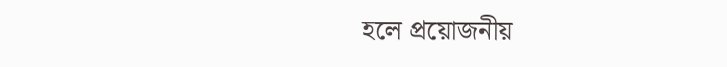হলে প্রয়োজনীয়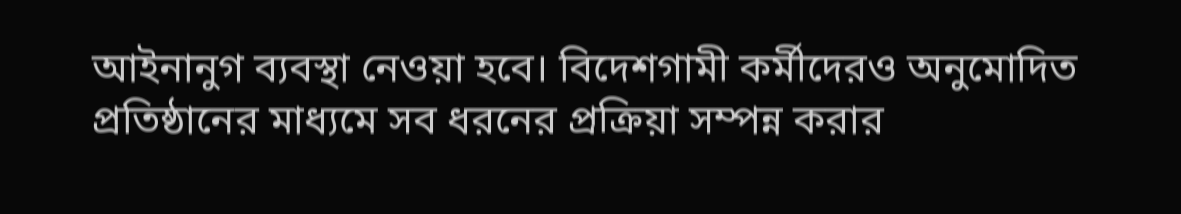আইনানুগ ব্যবস্থা নেওয়া হবে। বিদেশগামী কর্মীদেরও অনুমোদিত প্রতিষ্ঠানের মাধ্যমে সব ধরনের প্রক্রিয়া সম্পন্ন করার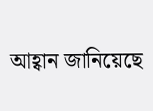আহ্বান জানিয়েছে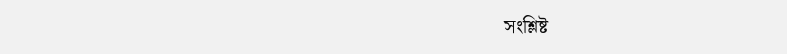সংশ্লিষ্ট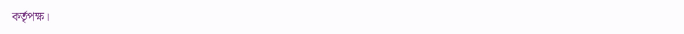কর্তৃপক্ষ।